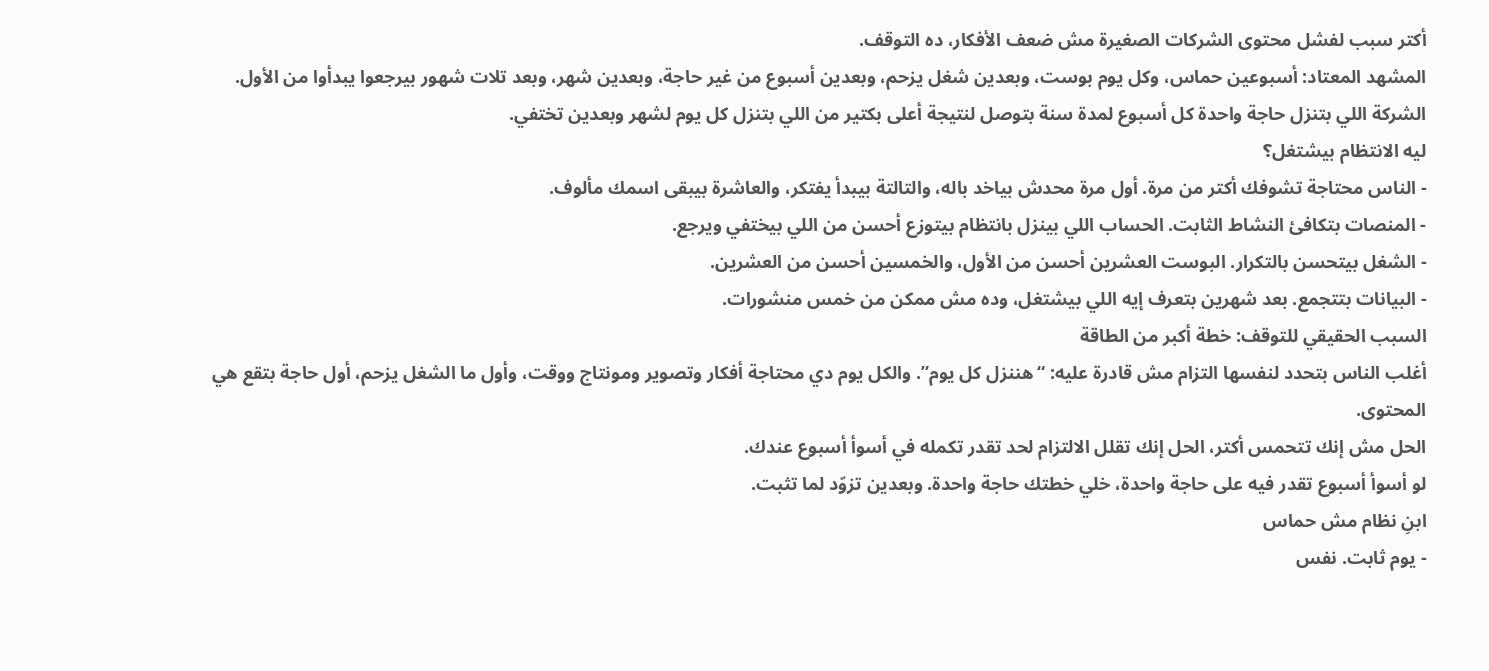أكتر سبب لفشل محتوى الشركات الصغيرة مش ضعف الأفكار، ده التوقف.
المشهد المعتاد: أسبوعين حماس، وكل يوم بوست، وبعدين شغل يزحم، وبعدين أسبوع من غير حاجة، وبعدين شهر، وبعد تلات شهور بيرجعوا يبدأوا من الأول.
الشركة اللي بتنزل حاجة واحدة كل أسبوع لمدة سنة بتوصل لنتيجة أعلى بكتير من اللي بتنزل كل يوم لشهر وبعدين تختفي.
ليه الانتظام بيشتغل؟
- الناس محتاجة تشوفك أكتر من مرة. أول مرة محدش بياخد باله، والتالتة بيبدأ يفتكر، والعاشرة بيبقى اسمك مألوف.
- المنصات بتكافئ النشاط الثابت. الحساب اللي بينزل بانتظام بيتوزع أحسن من اللي بيختفي ويرجع.
- الشغل بيتحسن بالتكرار. البوست العشرين أحسن من الأول، والخمسين أحسن من العشرين.
- البيانات بتتجمع. بعد شهرين بتعرف إيه اللي بيشتغل، وده مش ممكن من خمس منشورات.
السبب الحقيقي للتوقف: خطة أكبر من الطاقة
أغلب الناس بتحدد لنفسها التزام مش قادرة عليه: “هننزل كل يوم”. والكل يوم دي محتاجة أفكار وتصوير ومونتاج ووقت، وأول ما الشغل يزحم، أول حاجة بتقع هي المحتوى.
الحل مش إنك تتحمس أكتر، الحل إنك تقلل الالتزام لحد تقدر تكمله في أسوأ أسبوع عندك.
لو أسوأ أسبوع تقدر فيه على حاجة واحدة، خلي خطتك حاجة واحدة. وبعدين تزوّد لما تثبت.
ابنِ نظام مش حماس
- يوم ثابت. نفس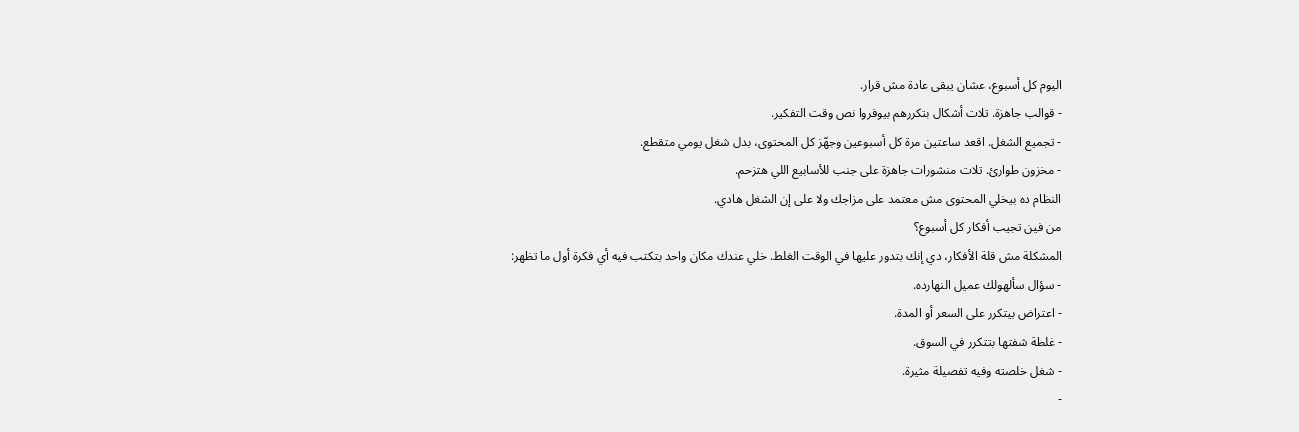اليوم كل أسبوع، عشان يبقى عادة مش قرار.
- قوالب جاهزة. تلات أشكال بتكررهم بيوفروا نص وقت التفكير.
- تجميع الشغل. اقعد ساعتين مرة كل أسبوعين وجهّز كل المحتوى، بدل شغل يومي متقطع.
- مخزون طوارئ. تلات منشورات جاهزة على جنب للأسابيع اللي هتزحم.
النظام ده بيخلي المحتوى مش معتمد على مزاجك ولا على إن الشغل هادي.
من فين تجيب أفكار كل أسبوع؟
المشكلة مش قلة الأفكار، دي إنك بتدور عليها في الوقت الغلط. خلي عندك مكان واحد بتكتب فيه أي فكرة أول ما تظهر:
- سؤال سألهولك عميل النهارده.
- اعتراض بيتكرر على السعر أو المدة.
- غلطة شفتها بتتكرر في السوق.
- شغل خلصته وفيه تفصيلة مثيرة.
-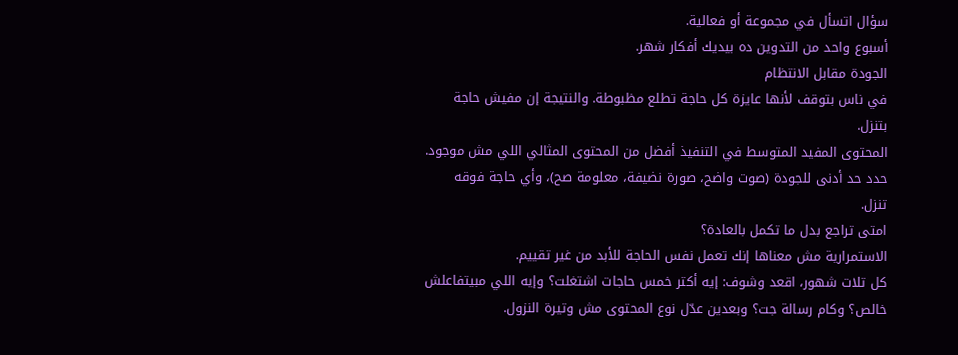سؤال اتسأل في مجموعة أو فعالية.
أسبوع واحد من التدوين ده بيديك أفكار شهر.
الجودة مقابل الانتظام
في ناس بتوقف لأنها عايزة كل حاجة تطلع مظبوطة. والنتيجة إن مفيش حاجة بتنزل.
المحتوى المفيد المتوسط في التنفيذ أفضل من المحتوى المثالي اللي مش موجود. حدد حد أدنى للجودة (صوت واضح، صورة نضيفة، معلومة صح)، وأي حاجة فوقه تنزل.
امتى تراجع بدل ما تكمل بالعادة؟
الاستمرارية مش معناها إنك تعمل نفس الحاجة للأبد من غير تقييم.
كل تلات شهور، اقعد وشوف: إيه أكتر خمس حاجات اشتغلت؟ وإيه اللي مبيتفاعلش خالص؟ وكام رسالة جت؟ وبعدين عدّل نوع المحتوى مش وتيرة النزول.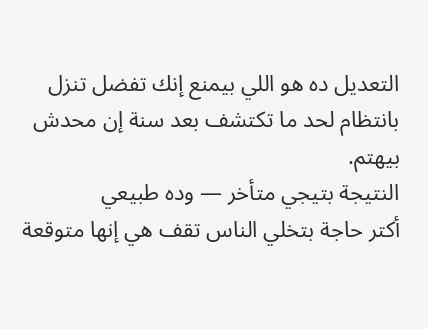التعديل ده هو اللي بيمنع إنك تفضل تنزل بانتظام لحد ما تكتشف بعد سنة إن محدش بيهتم.
النتيجة بتيجي متأخر — وده طبيعي
أكتر حاجة بتخلي الناس تقف هي إنها متوقعة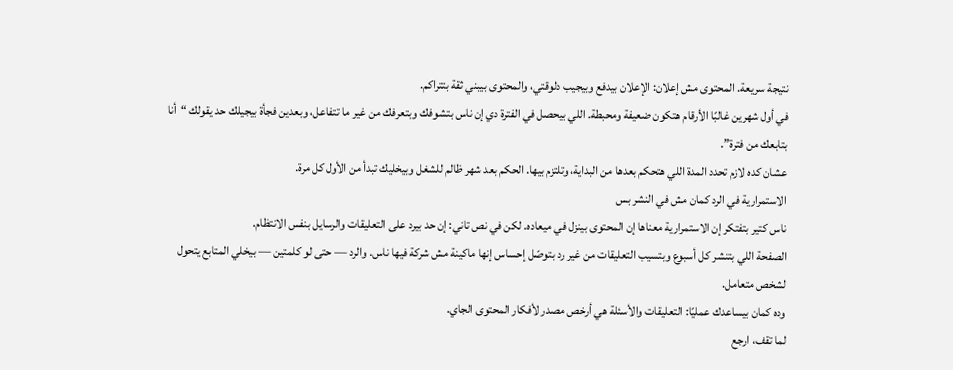نتيجة سريعة. المحتوى مش إعلان: الإعلان بيدفع وبيجيب دلوقتي، والمحتوى بيبني ثقة بتتراكم.
في أول شهرين غالبًا الأرقام هتكون ضعيفة ومحبطة. اللي بيحصل في الفترة دي إن ناس بتشوفك وبتعرفك من غير ما تتفاعل، وبعدين فجأة بيجيلك حد يقولك “أنا بتابعك من فترة”.
عشان كده لازم تحدد المدة اللي هتحكم بعدها من البداية، وتلتزم بيها. الحكم بعد شهر ظالم للشغل وبيخليك تبدأ من الأول كل مرة.
الاستمرارية في الرد كمان مش في النشر بس
ناس كتير بتفتكر إن الاستمرارية معناها إن المحتوى بينزل في ميعاده. لكن في نص تاني: إن حد بيرد على التعليقات والرسايل بنفس الانتظام.
الصفحة اللي بتنشر كل أسبوع وبتسيب التعليقات من غير رد بتوصّل إحساس إنها ماكينة مش شركة فيها ناس. والرد — حتى لو كلمتين — بيخلي المتابع يتحول لشخص متعامل.
وده كمان بيساعدك عمليًا: التعليقات والأسئلة هي أرخص مصدر لأفكار المحتوى الجاي.
لما تقف، ارجع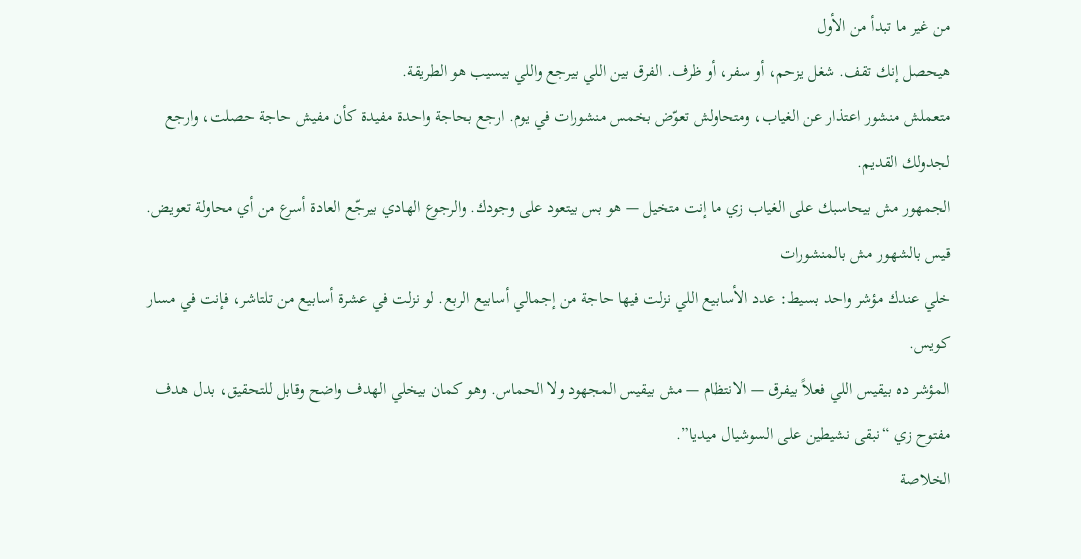من غير ما تبدأ من الأول
هيحصل إنك تقف. شغل يزحم، أو سفر، أو ظرف. الفرق بين اللي بيرجع واللي بيسيب هو الطريقة.
متعملش منشور اعتذار عن الغياب، ومتحاولش تعوّض بخمس منشورات في يوم. ارجع بحاجة واحدة مفيدة كأن مفيش حاجة حصلت، وارجع لجدولك القديم.
الجمهور مش بيحاسبك على الغياب زي ما إنت متخيل — هو بس بيتعود على وجودك. والرجوع الهادي بيرجّع العادة أسرع من أي محاولة تعويض.
قيس بالشهور مش بالمنشورات
خلي عندك مؤشر واحد بسيط: عدد الأسابيع اللي نزلت فيها حاجة من إجمالي أسابيع الربع. لو نزلت في عشرة أسابيع من تلتاشر، فإنت في مسار كويس.
المؤشر ده بيقيس اللي فعلاً بيفرق — الانتظام — مش بيقيس المجهود ولا الحماس. وهو كمان بيخلي الهدف واضح وقابل للتحقيق، بدل هدف مفتوح زي “نبقى نشيطين على السوشيال ميديا”.
الخلاصة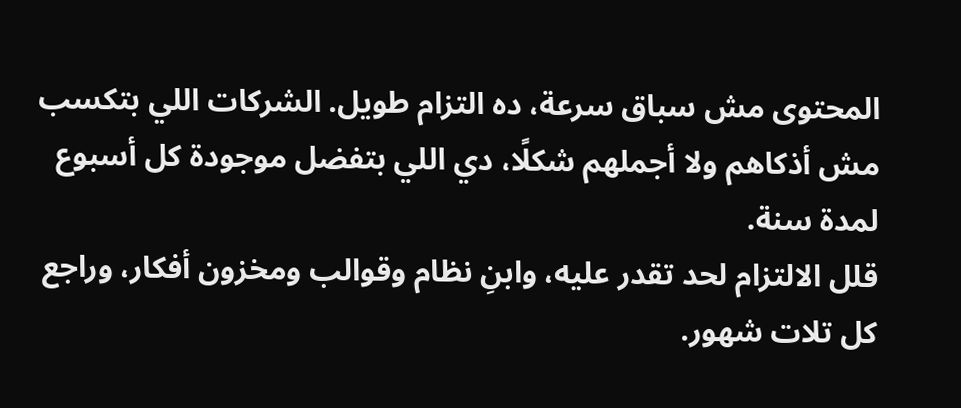المحتوى مش سباق سرعة، ده التزام طويل. الشركات اللي بتكسب مش أذكاهم ولا أجملهم شكلًا، دي اللي بتفضل موجودة كل أسبوع لمدة سنة.
قلل الالتزام لحد تقدر عليه، وابنِ نظام وقوالب ومخزون أفكار، وراجع كل تلات شهور.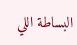البساطة اللي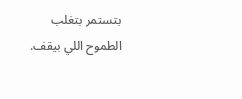بتستمر بتغلب الطموح اللي بيقف.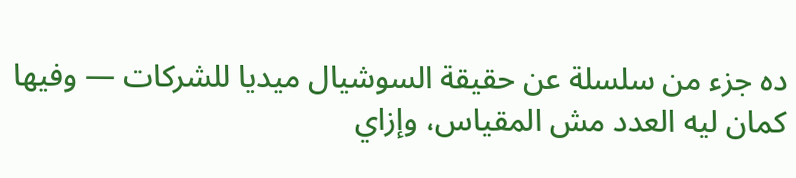ده جزء من سلسلة عن حقيقة السوشيال ميديا للشركات — وفيها كمان ليه العدد مش المقياس، وإزاي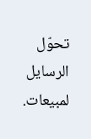تحوّل الرسايل لمبيعات.